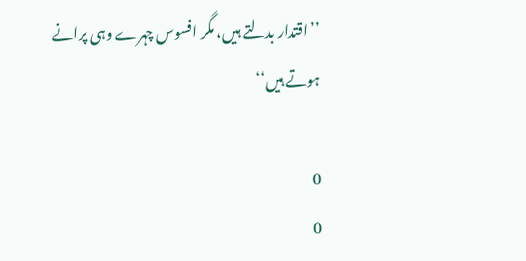’’اقتدار بدلتے ہیں، مگر افسوس چہرے وہی پرانے ہوتے ہیں‘‘

0
0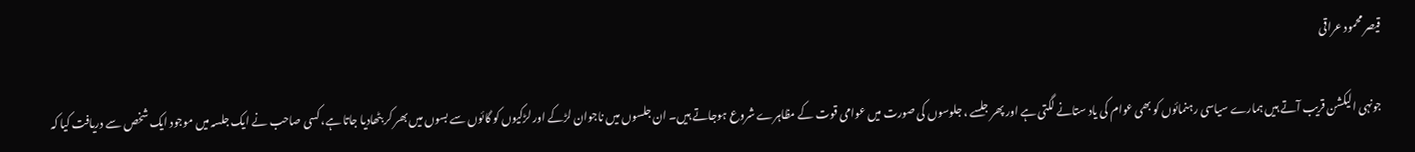قیصر محمود عراقی

جونہی الیکشن قریب آتے ہیں ہمارے سیاسی رہنمائوں کو بھی عوام کی یاد ستانے لگتی ہے اور پھر جلسے ، جلوسوں کی صورت میں عوامی قوت کے مظاہرے شروع ہوجاتے ہیں۔ ان جلسوں میں ناجوان لڑکے اور لڑکیوں کو گائوں سے بسوں میں بھر کر بٹھادیا جاتا ہے، کسی صاحب نے ایک جلسہ میں موجود ایک شخص سے دریافت کیا کہ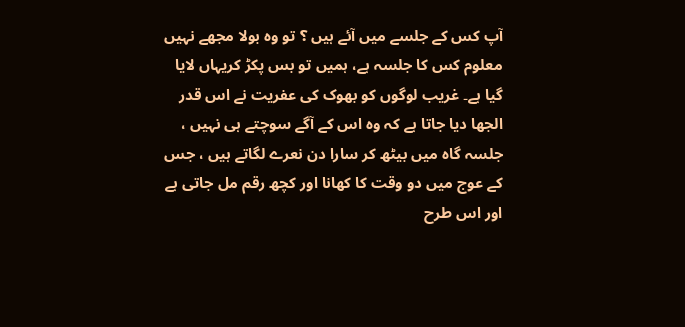آپ کس کے جلسے میں آئے ہیں ؟ تو وہ بولا مجھے نہیں معلوم کس کا جلسہ ہے، ہمیں تو بس پکڑ کریہاں لایا گیا ہے۔ غریب لوگوں کو بھوک کی عفریت نے اس قدر الجھا دیا جاتا ہے کہ وہ اس کے آگے سوچتے ہی نہیں ، جلسہ گاہ میں بیٹھ کر سارا دن نعرے لگاتے ہیں ، جس کے عوج میں دو وقت کا کھانا اور کچھ رقم مل جاتی ہے اور اس طرح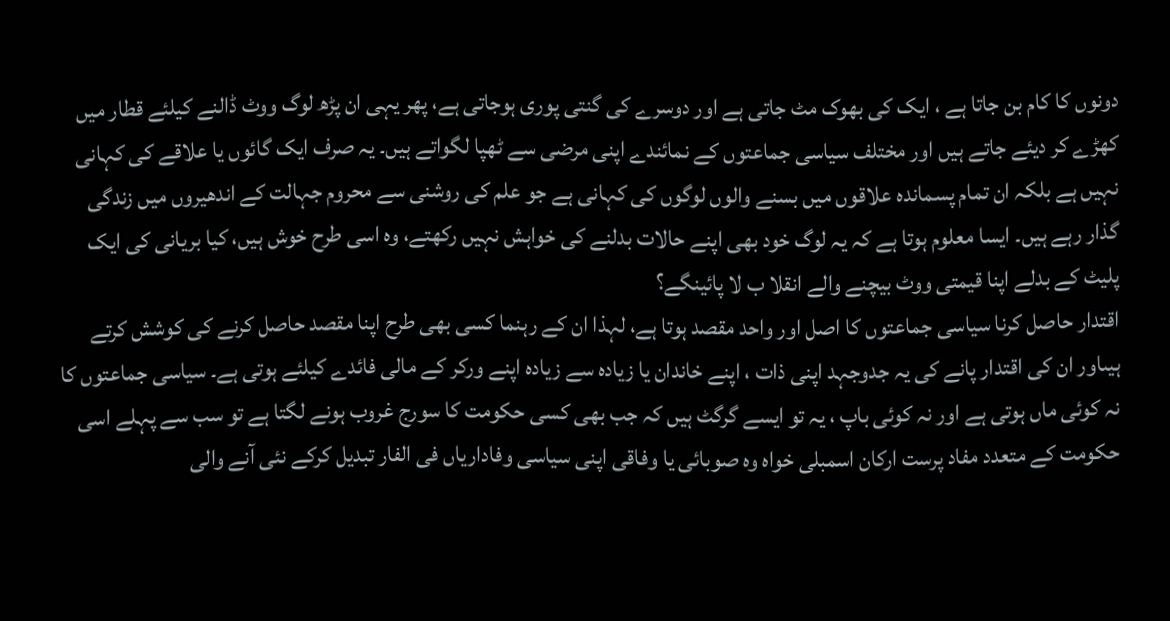دونوں کا کام بن جاتا ہے ، ایک کی بھوک مٹ جاتی ہے اور دوسرے کی گنتی پوری ہوجاتی ہے، پھر یہی ان پڑھ لوگ ووٹ ڈالنے کیلئے قطار میں کھڑے کر دیئے جاتے ہیں اور مختلف سیاسی جماعتوں کے نمائندے اپنی مرضی سے ٹھپا لگواتے ہیں۔ یہ صرف ایک گائوں یا علاقے کی کہانی نہیں ہے بلکہ ان تمام پسماندہ علاقوں میں بسنے والوں لوگوں کی کہانی ہے جو علم کی روشنی سے محروم جہالت کے اندھیروں میں زندگی گذار رہے ہیں۔ ایسا معلوم ہوتا ہے کہ یہ لوگ خود بھی اپنے حالات بدلنے کی خواہش نہیں رکھتے، وہ اسی طرح خوش ہیں، کیا بریانی کی ایک پلیٹ کے بدلے اپنا قیمتی ووٹ بیچنے والے انقلا ب لا پائینگے؟
اقتدار حاصل کرنا سیاسی جماعتوں کا اصل اور واحد مقصد ہوتا ہے، لہذا ان کے رہنما کسی بھی طرح اپنا مقصد حاصل کرنے کی کوشش کرتے ہیںاور ان کی اقتدار پانے کی یہ جدوجہد اپنی ذات ، اپنے خاندان یا زیادہ سے زیادہ اپنے ورکر کے مالی فائدے کیلئے ہوتی ہے۔ سیاسی جماعتوں کا نہ کوئی ماں ہوتی ہے اور نہ کوئی باپ ، یہ تو ایسے گرگٹ ہیں کہ جب بھی کسی حکومت کا سورج غروب ہونے لگتا ہے تو سب سے پہلے اسی حکومت کے متعدد مفاد پرست ارکان اسمبلی خواہ وہ صوبائی یا وفاقی اپنی سیاسی وفاداریاں فی الفار تبدیل کرکے نئی آنے والی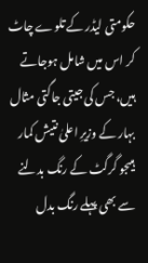حکومتی لیڈر کے تلوے چاٹ کر اس میں شامل ہوجاتے ہیں، جس کی جیتی جاگتی مثال بہار کے وزیرِ اعلیٰ نتیش کمار ہیںجو گرگٹ کے رنگ بدلنے سے بھی پہلے رنگ بدل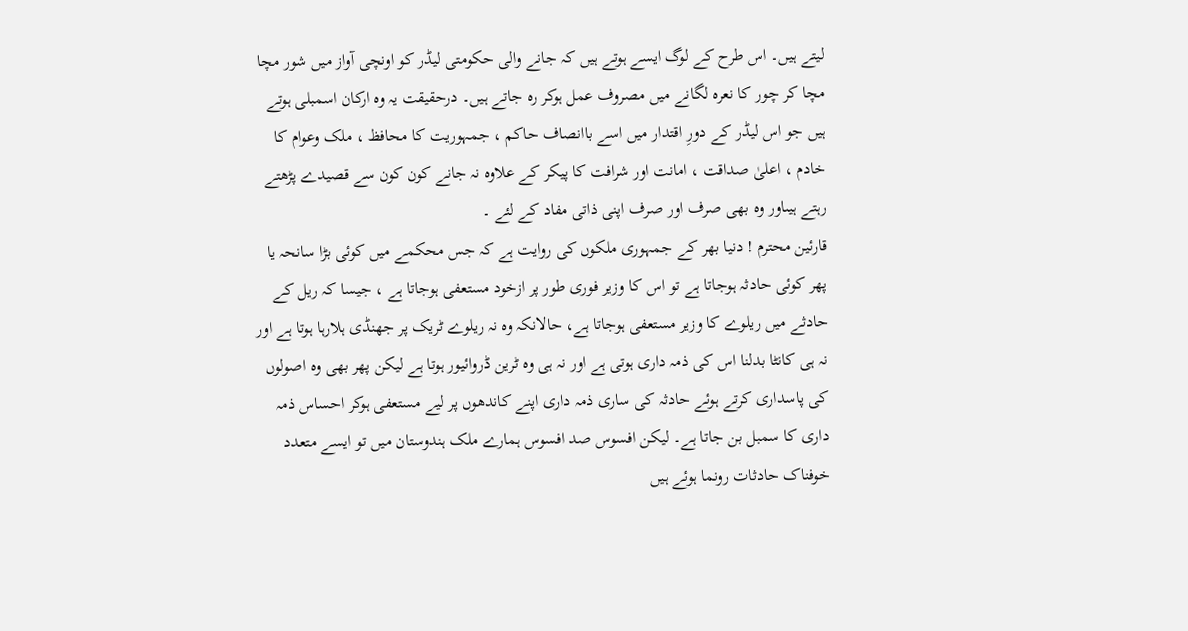لیتے ہیں۔ اس طرح کے لوگ ایسے ہوتے ہیں کہ جانے والی حکومتی لیڈر کو اونچی آواز میں شور مچا مچا کر چور کا نعرہ لگانے میں مصروف عمل ہوکر رہ جاتے ہیں۔ درحقیقت یہ وہ ارکان اسمبلی ہوتے ہیں جو اس لیڈر کے دورِ اقتدار میں اسے باانصاف حاکم ، جمہوریت کا محافظ ، ملک وعوام کا خادم ، اعلیٰ صداقت ، امانت اور شرافت کا پیکر کے علاوہ نہ جانے کون کون سے قصیدے پڑھتے رہتے ہیںاور وہ بھی صرف اور صرف اپنی ذاتی مفاد کے لئے ۔
قارئین محترم ! دنیا بھر کے جمہوری ملکوں کی روایت ہے کہ جس محکمے میں کوئی بڑا سانحہ یا پھر کوئی حادثہ ہوجاتا ہے تو اس کا وزیر فوری طور پر ازخود مستعفی ہوجاتا ہے ، جیسا کہ ریل کے حادثے میں ریلوے کا وزیر مستعفی ہوجاتا ہے، حالانکہ وہ نہ ریلوے ٹریک پر جھنڈی ہلارہا ہوتا ہے اور نہ ہی کانٹا بدلنا اس کی ذمہ داری ہوتی ہے اور نہ ہی وہ ٹرین ڈروائیور ہوتا ہے لیکن پھر بھی وہ اصولوں کی پاسداری کرتے ہوئے حادثہ کی ساری ذمہ داری اپنے کاندھوں پر لیے مستعفی ہوکر احساس ذمہ داری کا سمبل بن جاتا ہے۔ لیکن افسوس صد افسوس ہمارے ملک ہندوستان میں تو ایسے متعدد خوفناک حادثات رونما ہوئے ہیں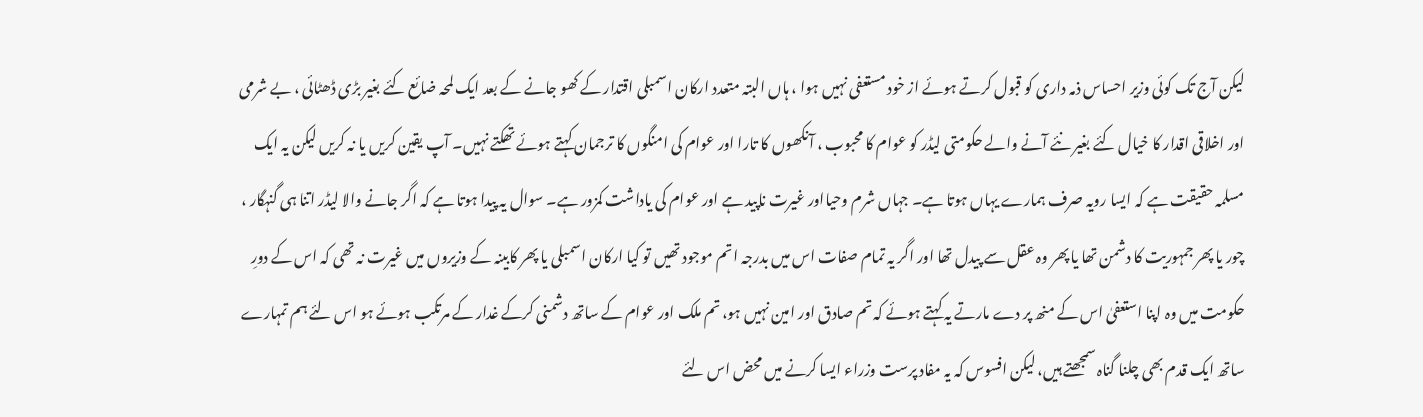لیکن آج تک کوئی وزیر احساس ذمہ داری کو قبول کرتے ہوئے از خود مستعفی نہیں ہوا ، ہاں البتہ متعدد ارکان اسمبلی اقتدار کے کھو جانے کے بعد ایک لمحہ ضائع کئے بغیر بڑی ڈھٹائی ، بے شرمی اور اخلاقی اقدار کا خیال کئے بغیر نئے آنے والے حکومتی لیڈر کو عوام کا محبوب ، آنکھوں کا تارا اور عوام کی امنگوں کا ترجمان کہتے ہوئے تھکتے نہیں۔ آپ یقین کریں یا نہ کریں لیکن یہ ایک مسلمہ حقیقت ہے کہ ایسا رویہ صرف ہمارے یہاں ہوتا ہے۔ جہاں شرم وحیااور غیرت ناپید ہے اور عوام کی یاداشت کمزور ہے۔ سوال یہ پیدا ہوتا ہے کہ اگر جانے والا لیڈر اتنا ہی گنہگار ، چور یا پھر جمہوریت کا دشمن تھا یا پھر وہ عقل سے پیدل تھا اور اگر یہ تمام صفات اس میں بدرجہ اتم موجود تھیں تو کیا ارکان اسمبلی یا پھر کابینہ کے وزیروں میں غیرت نہ تھی کہ اس کے دورِ حکومت میں وہ اپنا استعفیٰ اس کے منھ پر دے مارتے یہ کہتے ہوئے کہ تم صادق اور امین نہیں ہو، تم ملک اور عوام کے ساتھ دشمنی کرکے غدار کے مرتکب ہوئے ہو اس لئے ہم تمہارے ساتھ ایک قدم بھی چلنا گناہ سمجھتے ہیں، لیکن افسوس کہ یہ مفاد پرست وزراء ایسا کرنے میں محض اس لئے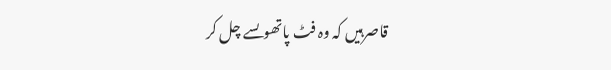قاصرہیں کہ وہ فٹ پاتھوںسے چل کر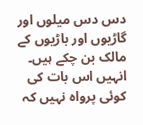دس دس میلوں اور گاڑیوں اور باڑیوں کے مالک بن چکے ہیں۔ انہیں اس بات کی کوئی پرواہ نہیں کہ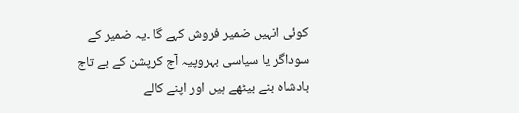کوئی انہیں ضمیر فروش کہے گا ۔یہ ضمیر کے سوداگر یا سیاسی بہروپیہ آج کرپشن کے بے تاج بادشاہ بنے بیٹھے ہیں اور اپنے کالے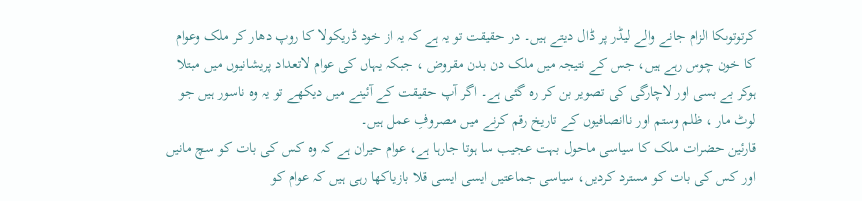کرتوتوںکا الزام جانے والے لیڈر پر ڈال دیتے ہیں۔ در حقیقت تو یہ ہے کہ یہ از خود ڈریکولا کا روپ دھار کر ملک وعوام کا خون چوس رہے ہیں، جس کے نتیجہ میں ملک دن بدن مقروض ، جبکہ یہاں کی عوام لاتعداد پریشانیوں میں مبتلا ہوکر بے بسی اور لاچارگی کی تصویر بن کر رہ گئی ہے۔ اگر آپ حقیقت کے آئینے میں دیکھے تو یہ وہ ناسور ہیں جو لوٹ مار ، ظلم وستم اور ناانصافیوں کے تاریخ رقم کرنے میں مصروفِ عمل ہیں۔
قارئین حضرات ملک کا سیاسی ماحول بہت عجیب سا ہوتا جارہا ہے، عوام حیران ہے کہ وہ کس کی بات کو سچ مانیں اور کس کی بات کو مسترد کردیں، سیاسی جماعتیں ایسی ایسی قلا بازیاکھا رہی ہیں کہ عوام کو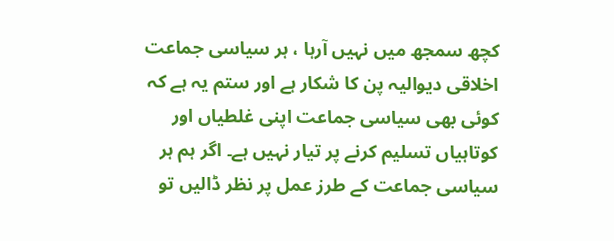کچھ سمجھ میں نہیں آرہا ، ہر سیاسی جماعت اخلاقی دیوالیہ پن کا شکار ہے اور ستم یہ ہے کہ کوئی بھی سیاسی جماعت اپنی غلطیاں اور کوتاہیاں تسلیم کرنے پر تیار نہیں ہے۔ اگر ہم ہر سیاسی جماعت کے طرز عمل پر نظر ڈالیں تو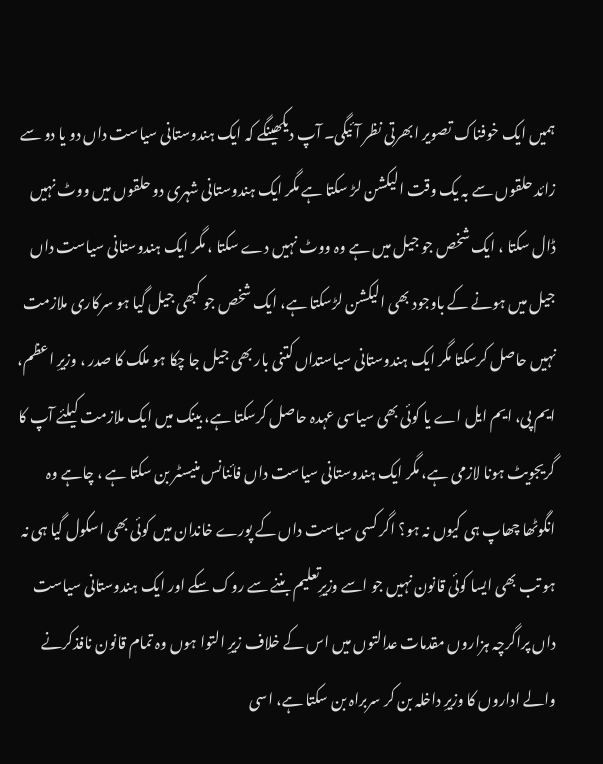ہمیں ایک خوفناک تصویر ابھرتی نظر آئیگی۔ آپ دیکھینگے کہ ایک ہندوستانی سیاست داں دو یا دو سے زائد حلقوں سے بہ یک وقت الیکشن لڑ سکتا ہے مگر ایک ہندوستانی شہری دو حلقوں میں ووٹ نہیں ڈال سکتا ، ایک شخص جو جیل میں ہے وہ ووٹ نہیں دے سکتا ، مگر ایک ہندوستانی سیاست داں جیل میں ہونے کے باوجود بھی الیکشن لڑسکتا ہے، ایک شخص جو کبھی جیل گیا ہو سرکاری ملازمت نہیں حاصل کرسکتا مگر ایک ہندوستانی سیاستداں کتنی بار بھی جیل جا چکا ہو ملک کا صدر ، وزیرِ اعظم، ایم پی، ایم ایل اے یا کوئی بھی سیاسی عہدہ حاصل کرسکتا ہے، بینک میں ایک ملازمت کیلئے آپ کا گریجویٹ ہونا لازمی ہے، مگر ایک ہندوستانی سیاست داں فائنانس منیسٹر بن سکتا ہے ، چاہے وہ انگوٹھا چھاپ ہی کیوں نہ ہو؟ اگر کسی سیاست داں کے پورے خاندان میں کوئی بھی اسکول گیا ہی نہ ہو تب بھی ایسا کوئی قانون نہیں جو اسے وزیرِتعلیم بننے سے روک سکے اور ایک ہندوستانی سیاست داں پراگرچہ ہزاروں مقدمات عدالتوں میں اس کے خلاف زیرِ التوا ہوں وہ تمام قانون نافذکرنے والے اداروں کا وزیرِ داخلہ بن کر سربراہ بن سکتا ہے، اسی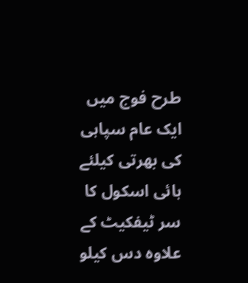طرح فوج میں ایک عام سپاہی کی بھرتی کیلئے ہائی اسکول کا سر ٹیفکیٹ کے علاوہ دس کیلو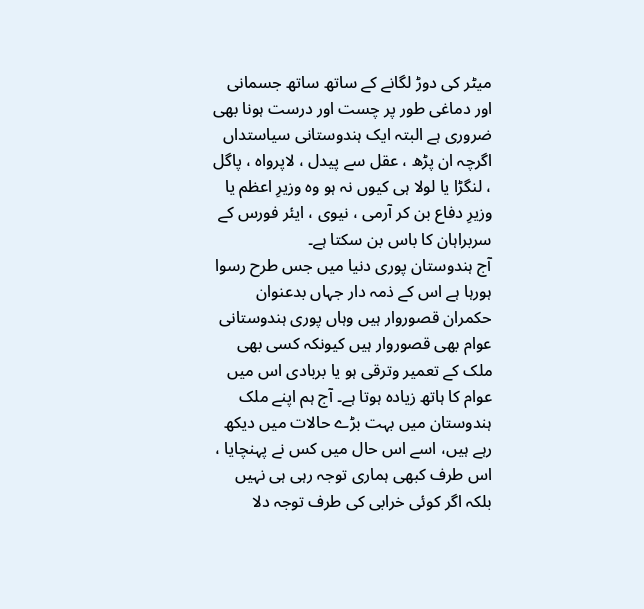میٹر کی دوڑ لگانے کے ساتھ ساتھ جسمانی اور دماغی طور پر چست اور درست ہونا بھی ضروری ہے البتہ ایک ہندوستانی سیاستداں اگرچہ ان پڑھ ، عقل سے پیدل ، لاپرواہ ، پاگل ، لنگڑا یا لولا ہی کیوں نہ ہو وہ وزیرِ اعظم یا وزیرِ دفاع بن کر آرمی ، نیوی ، ایئر فورس کے سربراہان کا باس بن سکتا ہے۔
آج ہندوستان پوری دنیا میں جس طرح رسوا ہورہا ہے اس کے ذمہ دار جہاں بدعنوان حکمران قصوروار ہیں وہاں پوری ہندوستانی عوام بھی قصوروار ہیں کیونکہ کسی بھی ملک کے تعمیر وترقی ہو یا بربادی اس میں عوام کا ہاتھ زیادہ ہوتا ہے۔ آج ہم اپنے ملک ہندوستان میں بہت بڑے حالات میں دیکھ رہے ہیں، اسے اس حال میں کس نے پہنچایا ، اس طرف کبھی ہماری توجہ رہی ہی نہیں بلکہ اگر کوئی خرابی کی طرف توجہ دلا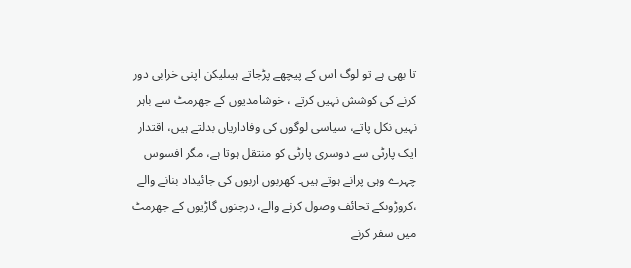تا بھی ہے تو لوگ اس کے پیچھے پڑجاتے ہیںلیکن اپنی خرابی دور کرنے کی کوشش نہیں کرتے ، خوشامدیوں کے جھرمٹ سے باہر نہیں نکل پاتے، سیاسی لوگوں کی وفاداریاں بدلتے ہیں، اقتدار ایک پارٹی سے دوسری پارٹی کو منتقل ہوتا ہے، مگر افسوس چہرے وہی پرانے ہوتے ہیں۔ کھربوں اربوں کی جائیداد بنانے والے ،کروڑوںکے تحائف وصول کرنے والے، درجنوں گاڑیوں کے جھرمٹ میں سفر کرنے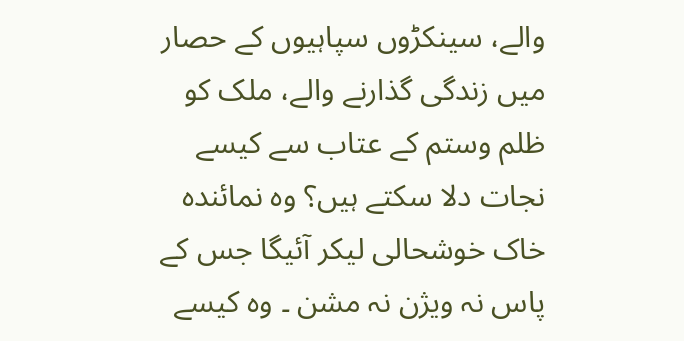والے، سینکڑوں سپاہیوں کے حصار میں زندگی گذارنے والے، ملک کو ظلم وستم کے عتاب سے کیسے نجات دلا سکتے ہیں؟ وہ نمائندہ خاک خوشحالی لیکر آئیگا جس کے پاس نہ ویژن نہ مشن ۔ وہ کیسے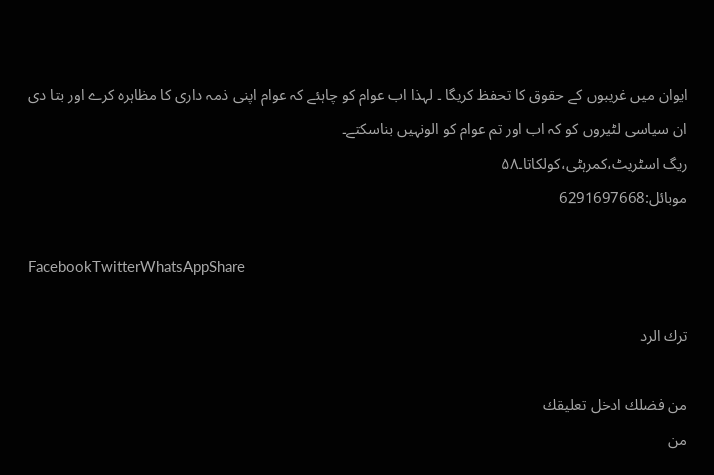ایوان میں غریبوں کے حقوق کا تحفظ کریگا ۔ لہذا اب عوام کو چاہئے کہ عوام اپنی ذمہ داری کا مظاہرہ کرے اور بتا دی ان سیاسی لٹیروں کو کہ اب اور تم عوام کو الونہیں بناسکتے۔
ریگ اسٹریٹ،کمرہٹی،کولکاتا۔۵۸
موبائل:6291697668

FacebookTwitterWhatsAppShare

ترك الرد

من فضلك ادخل تعليقك
من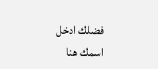فضلك ادخل اسمك هنا